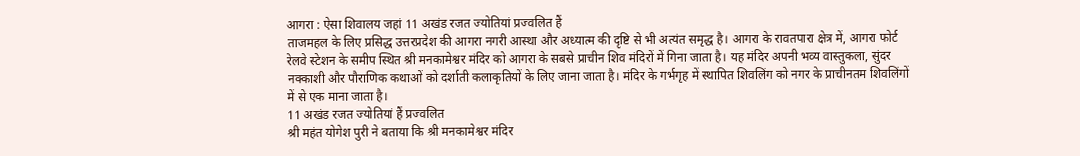आगरा : ऐसा शिवालय जहां 11 अखंड रजत ज्योतियां प्रज्वलित हैं
ताजमहल के लिए प्रसिद्ध उत्तरप्रदेश की आगरा नगरी आस्था और अध्यात्म की दृष्टि से भी अत्यंत समृद्ध है। आगरा के रावतपारा क्षेत्र में, आगरा फोर्ट रेलवे स्टेशन के समीप स्थित श्री मनकामेश्वर मंदिर को आगरा के सबसे प्राचीन शिव मंदिरों में गिना जाता है। यह मंदिर अपनी भव्य वास्तुकला, सुंदर नक्काशी और पौराणिक कथाओं को दर्शाती कलाकृतियों के लिए जाना जाता है। मंदिर के गर्भगृह में स्थापित शिवलिंग को नगर के प्राचीनतम शिवलिंगों में से एक माना जाता है।
11 अखंड रजत ज्योतियां हैं प्रज्वलित
श्री महंत योगेश पुरी ने बताया कि श्री मनकामेश्वर मंदिर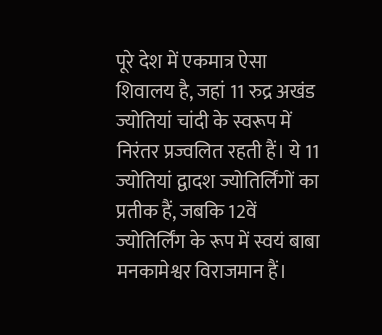पूरे देश में एकमात्र ऐसा शिवालय है, जहां 11 रुद्र अखंड ज्योतियां चांदी के स्वरूप में निरंतर प्रज्वलित रहती हैं। ये 11 ज्योतियां द्वादश ज्योतिर्लिंगों का प्रतीक हैं, जबकि 12वें ज्योतिर्लिंग के रूप में स्वयं बाबा मनकामेश्वर विराजमान हैं।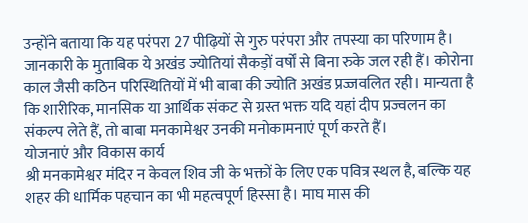उन्होंने बताया कि यह परंपरा 27 पीढ़ियों से गुरु परंपरा और तपस्या का परिणाम है।
जानकारी के मुताबिक ये अखंड ज्योतियां सैकड़ों वर्षों से बिना रुके जल रही हैं। कोरोना काल जैसी कठिन परिस्थितियों में भी बाबा की ज्योति अखंड प्रज्जवलित रही। मान्यता है कि शारीरिक, मानसिक या आर्थिक संकट से ग्रस्त भक्त यदि यहां दीप प्रज्वलन का संकल्प लेते हैं, तो बाबा मनकामेश्वर उनकी मनोकामनाएं पूर्ण करते हैं।
योजनाएं और विकास कार्य
श्री मनकामेश्वर मंदिर न केवल शिव जी के भक्तों के लिए एक पवित्र स्थल है, बल्कि यह शहर की धार्मिक पहचान का भी महत्वपूर्ण हिस्सा है। माघ मास की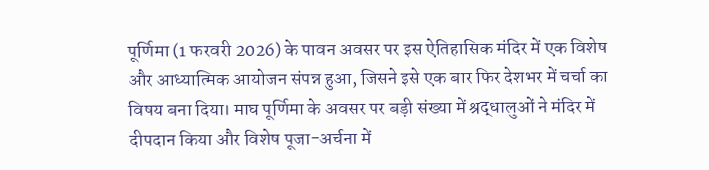पूर्णिमा (1 फरवरी 2026) के पावन अवसर पर इस ऐतिहासिक मंदिर में एक विशेष और आध्यात्मिक आयोजन संपन्न हुआ, जिसने इसे एक बार फिर देशभर में चर्चा का विषय बना दिया। माघ पूर्णिमा के अवसर पर बड़ी संख्या में श्रद्धालुओं ने मंदिर में दीपदान किया और विशेष पूजा-अर्चना में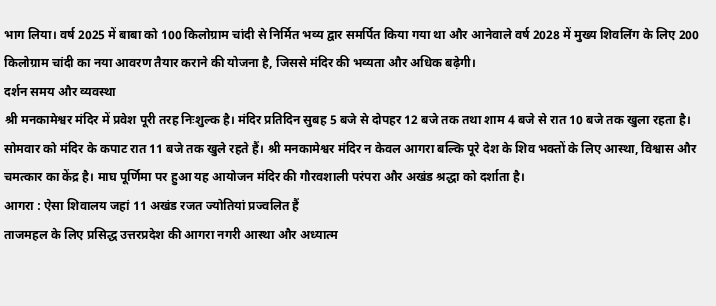भाग लिया। वर्ष 2025 में बाबा को 100 किलोग्राम चांदी से निर्मित भव्य द्वार समर्पित किया गया था और आनेवाले वर्ष 2028 में मुख्य शिवलिंग के लिए 200 किलोग्राम चांदी का नया आवरण तैयार कराने की योजना है, जिससे मंदिर की भव्यता और अधिक बढ़ेगी।
दर्शन समय और व्यवस्था
श्री मनकामेश्वर मंदिर में प्रवेश पूरी तरह निःशुल्क है। मंदिर प्रतिदिन सुबह 5 बजे से दोपहर 12 बजे तक तथा शाम 4 बजे से रात 10 बजे तक खुला रहता है। सोमवार को मंदिर के कपाट रात 11 बजे तक खुले रहते हैं। श्री मनकामेश्वर मंदिर न केवल आगरा बल्कि पूरे देश के शिव भक्तों के लिए आस्था, विश्वास और चमत्कार का केंद्र है। माघ पूर्णिमा पर हुआ यह आयोजन मंदिर की गौरवशाली परंपरा और अखंड श्रद्धा को दर्शाता है।
आगरा : ऐसा शिवालय जहां 11 अखंड रजत ज्योतियां प्रज्वलित हैं
ताजमहल के लिए प्रसिद्ध उत्तरप्रदेश की आगरा नगरी आस्था और अध्यात्म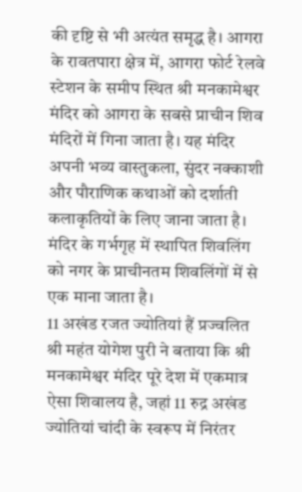की दृष्टि से भी अत्यंत समृद्ध है। आगरा के रावतपारा क्षेत्र में, आगरा फोर्ट रेलवे स्टेशन के समीप स्थित श्री मनकामेश्वर मंदिर को आगरा के सबसे प्राचीन शिव मंदिरों में गिना जाता है। यह मंदिर अपनी भव्य वास्तुकला, सुंदर नक्काशी और पौराणिक कथाओं को दर्शाती कलाकृतियों के लिए जाना जाता है। मंदिर के गर्भगृह में स्थापित शिवलिंग को नगर के प्राचीनतम शिवलिंगों में से एक माना जाता है।
11 अखंड रजत ज्योतियां हैं प्रज्वलित
श्री महंत योगेश पुरी ने बताया कि श्री मनकामेश्वर मंदिर पूरे देश में एकमात्र ऐसा शिवालय है, जहां 11 रुद्र अखंड ज्योतियां चांदी के स्वरूप में निरंतर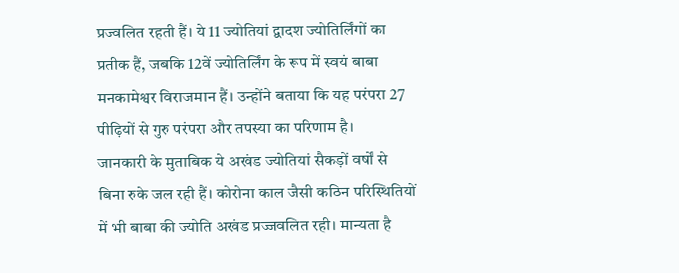प्रज्वलित रहती हैं। ये 11 ज्योतियां द्वादश ज्योतिर्लिंगों का प्रतीक हैं, जबकि 12वें ज्योतिर्लिंग के रूप में स्वयं बाबा मनकामेश्वर विराजमान हैं। उन्होंने बताया कि यह परंपरा 27 पीढ़ियों से गुरु परंपरा और तपस्या का परिणाम है।
जानकारी के मुताबिक ये अखंड ज्योतियां सैकड़ों वर्षों से बिना रुके जल रही हैं। कोरोना काल जैसी कठिन परिस्थितियों में भी बाबा की ज्योति अखंड प्रज्जवलित रही। मान्यता है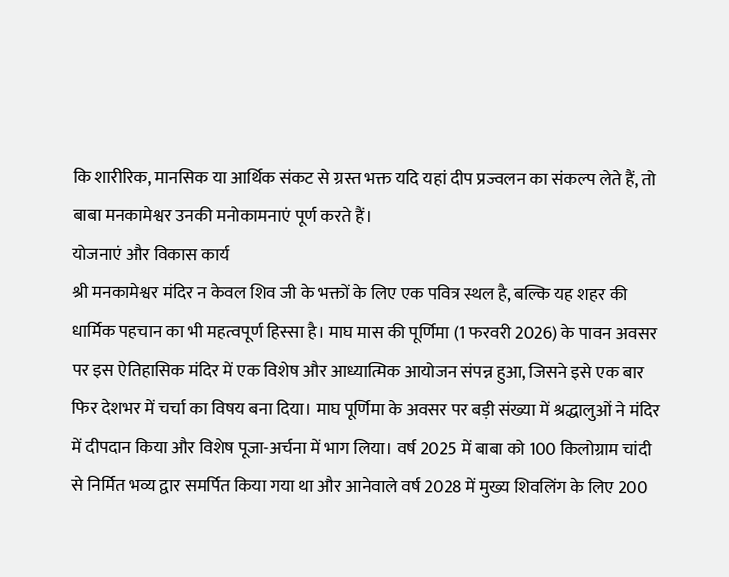कि शारीरिक, मानसिक या आर्थिक संकट से ग्रस्त भक्त यदि यहां दीप प्रज्वलन का संकल्प लेते हैं, तो बाबा मनकामेश्वर उनकी मनोकामनाएं पूर्ण करते हैं।
योजनाएं और विकास कार्य
श्री मनकामेश्वर मंदिर न केवल शिव जी के भक्तों के लिए एक पवित्र स्थल है, बल्कि यह शहर की धार्मिक पहचान का भी महत्वपूर्ण हिस्सा है। माघ मास की पूर्णिमा (1 फरवरी 2026) के पावन अवसर पर इस ऐतिहासिक मंदिर में एक विशेष और आध्यात्मिक आयोजन संपन्न हुआ, जिसने इसे एक बार फिर देशभर में चर्चा का विषय बना दिया। माघ पूर्णिमा के अवसर पर बड़ी संख्या में श्रद्धालुओं ने मंदिर में दीपदान किया और विशेष पूजा-अर्चना में भाग लिया। वर्ष 2025 में बाबा को 100 किलोग्राम चांदी से निर्मित भव्य द्वार समर्पित किया गया था और आनेवाले वर्ष 2028 में मुख्य शिवलिंग के लिए 200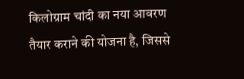किलोग्राम चांदी का नया आवरण तैयार कराने की योजना है, जिससे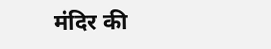मंदिर की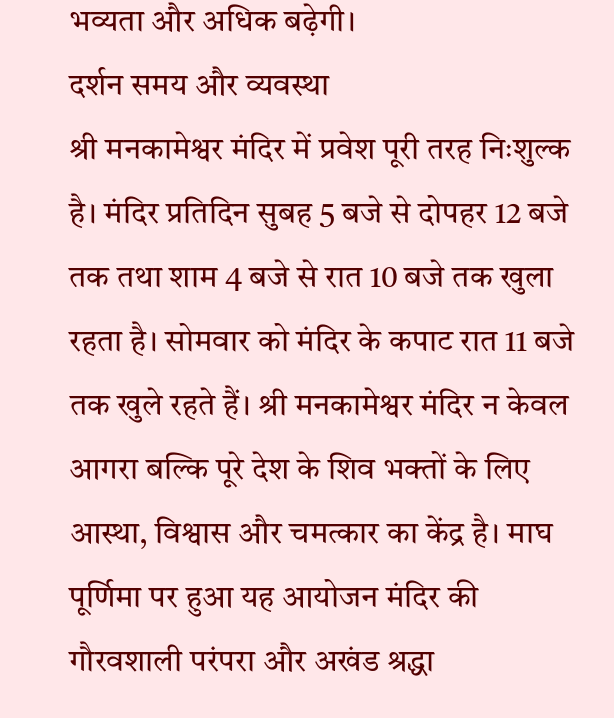भव्यता और अधिक बढ़ेगी।
दर्शन समय और व्यवस्था
श्री मनकामेश्वर मंदिर में प्रवेश पूरी तरह निःशुल्क है। मंदिर प्रतिदिन सुबह 5 बजे से दोपहर 12 बजे तक तथा शाम 4 बजे से रात 10 बजे तक खुला रहता है। सोमवार को मंदिर के कपाट रात 11 बजे तक खुले रहते हैं। श्री मनकामेश्वर मंदिर न केवल आगरा बल्कि पूरे देश के शिव भक्तों के लिए आस्था, विश्वास और चमत्कार का केंद्र है। माघ पूर्णिमा पर हुआ यह आयोजन मंदिर की गौरवशाली परंपरा और अखंड श्रद्धा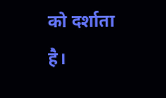को दर्शाता है।